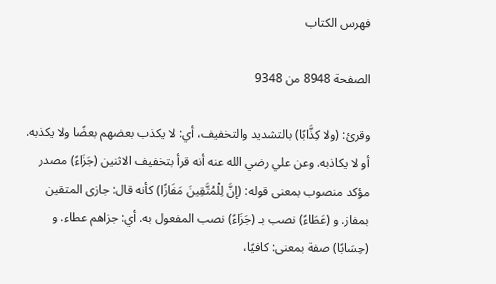فهرس الكتاب

الصفحة 8948 من 9348

وقرئ: (ولا كِذَّابًا) بالتشديد والتخفيف، أي: لا يكذب بعضهم بعضًا ولا يكذبه. أو لا يكاذبه. وعن علي رضي الله عنه أنه قرأ بتخفيف الاثنين (جَزَاءً) مصدر مؤكد منصوب بمعنى قوله: (إنَّ لِلْمُتَّقِينَ مَفَازًا) كأنه قال: جازى المتقين بمفاز. و (عَطَاءً) نصب بـ (جَزَاءً) نصب المفعول به. أي: جزاهم عطاء. و (حِسَابًا) صفة بمعنى: كافيًا،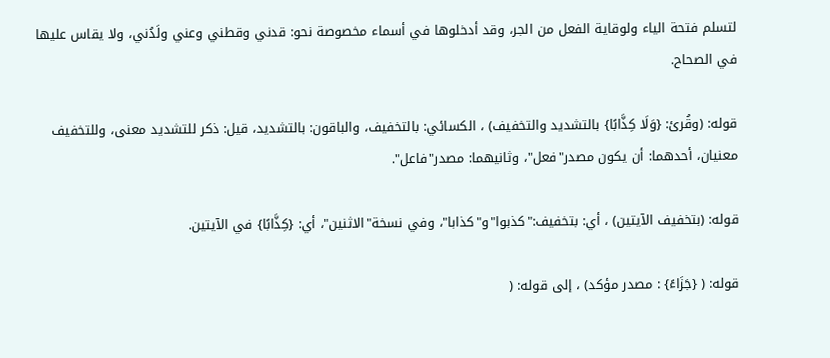لتسلم فتحة الياء ولوقاية الفعل من الجر، وقد أدخلوها في أسماء مخصوصة نحو: قدني وقطني وعني ولَدُني، ولا يقاس عليها في الصحاح.

قوله: (وقُرئ: {وَلَا كِذَّابًا} بالتشديد والتخفيف) ، الكسائي: بالتخفيف، والباقون: بالتشديد، قيل: ذكر للتشديد معنى، وللتخفيف معنيان، أحدهما: أن يكون مصدر"فعل"، وثانيهما: مصدر"فاعل".

قوله: (بتخفيف الآيتين) ، أي: بتخفيف:"كذبوا"و"كذابا"، وفي نسخة"الاثنين"، أي: {كِذَّابًا} في الآيتين.

قوله: ( {جَزَاءً} : مصدر مؤكد) ، إلى قوله: (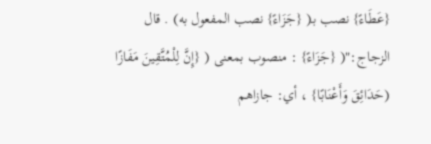{عَطَاءً} نصب بـ( {جَزَاءً} نصب المفعول به) . قال الزجاج:"( {جَزَاءً} : منصوب بمعنى ( {إِنَّ لِلْمُتَّقِينَ مَفَازًا (حَدَائِقَ وَأَعْنَابًا} ، أي: جازاهم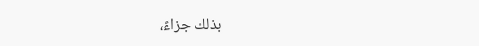بذلك جزاءً،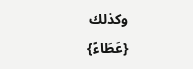وكذلك {عَطَاءً}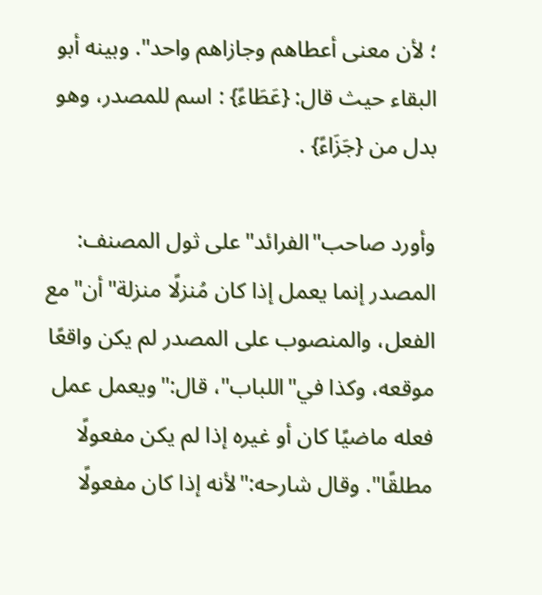؛ لأن معنى أعطاهم وجازاهم واحد". وبينه أبو البقاء حيث قال: {عَطَاءً} : اسم للمصدر، وهو بدل من {جَزَاءً} .

وأورد صاحب"الفرائد"على ثول المصنف: المصدر إنما يعمل إذا كان مُنزلًا منزلة"أن"مع الفعل، والمنصوب على المصدر لم يكن واقعًا موقعه، وكذا في"اللباب"، قال:"ويعمل عمل فعله ماضيًا كان أو غيره إذا لم يكن مفعولًا مطلقًا". وقال شارحه:"لأنه إذا كان مفعولًا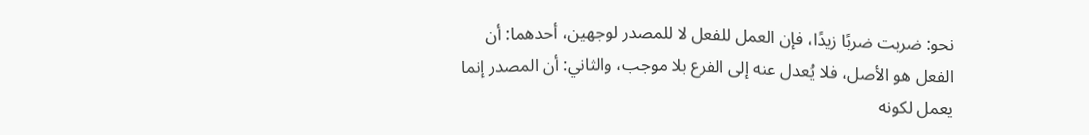نحو: ضربت ضربًا زيدًا، فإن العمل للفعل لا للمصدر لوجهين، أحدهما: أن الفعل هو الأصل، فلا يُعدل عنه إلى الفرع بلا موجب، والثاني: أن المصدر إنما يعمل لكونه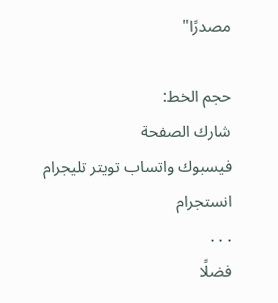مصدرًا"

حجم الخط:
شارك الصفحة
فيسبوك واتساب تويتر تليجرام انستجرام
. . .
فضلًا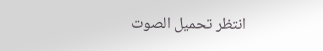انتظر تحميل الصوت